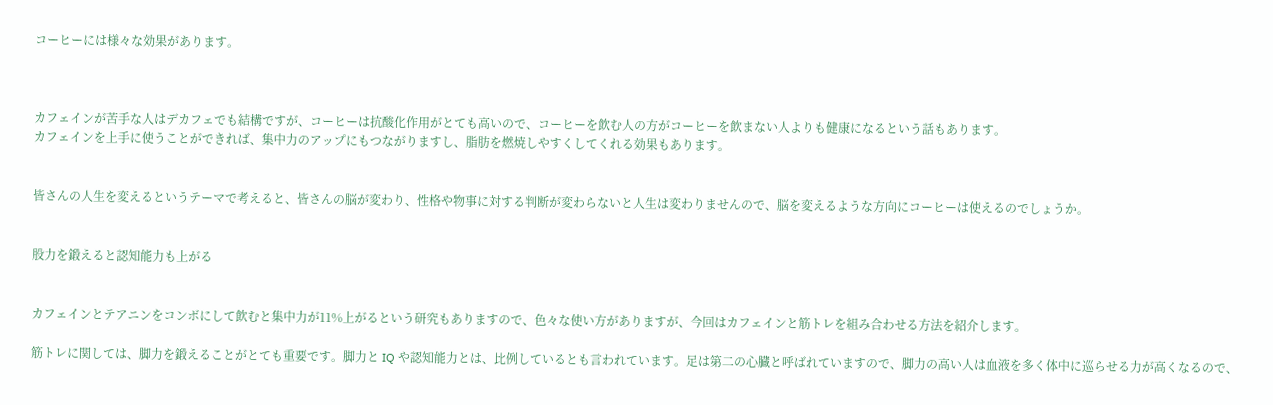コーヒーには様々な効果があります。



カフェインが苦手な人はデカフェでも結構ですが、コーヒーは抗酸化作用がとても高いので、コーヒーを飲む人の方がコーヒーを飲まない人よりも健康になるという話もあります。
カフェインを上手に使うことができれば、集中力のアップにもつながりますし、脂肪を燃焼しやすくしてくれる効果もあります。


皆さんの人生を変えるというテーマで考えると、皆さんの脳が変わり、性格や物事に対する判断が変わらないと人生は変わりませんので、脳を変えるような方向にコーヒーは使えるのでしょうか。


股力を鍛えると認知能力も上がる


カフェインとテアニンをコンボにして飲むと集中力が11%上がるという研究もありますので、色々な使い方がありますが、今回はカフェインと筋トレを組み合わせる方法を紹介します。

筋トレに関しては、脚力を鍛えることがとても重要です。脚力と IQ や認知能力とは、比例しているとも言われています。足は第二の心臓と呼ばれていますので、脚力の高い人は血液を多く体中に巡らせる力が高くなるので、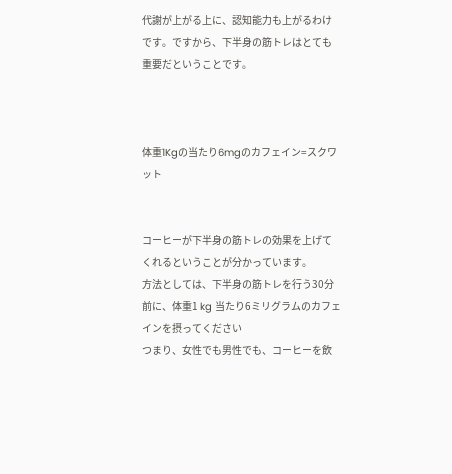代謝が上がる上に、認知能力も上がるわけです。ですから、下半身の筋トレはとても重要だということです。



体重1Kgの当たり6mgのカフェイン=スクワット


コーヒーが下半身の筋トレの効果を上げてくれるということが分かっています。
方法としては、下半身の筋トレを行う30分前に、体重1 kg 当たり6ミリグラムのカフェインを摂ってください
つまり、女性でも男性でも、コーヒーを飲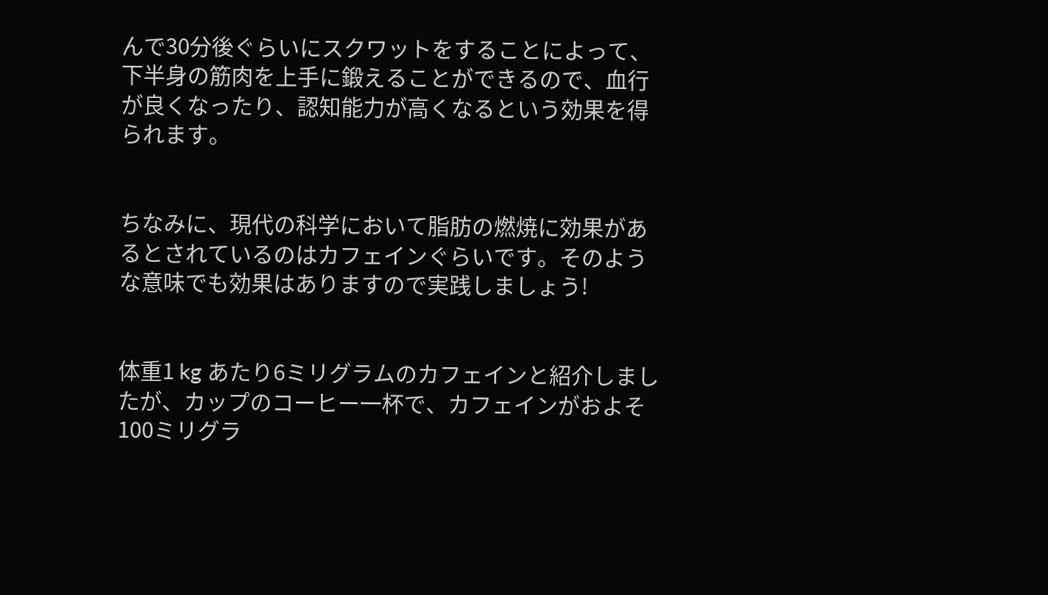んで30分後ぐらいにスクワットをすることによって、下半身の筋肉を上手に鍛えることができるので、血行が良くなったり、認知能力が高くなるという効果を得られます。


ちなみに、現代の科学において脂肪の燃焼に効果があるとされているのはカフェインぐらいです。そのような意味でも効果はありますので実践しましょう!


体重1 kg あたり6ミリグラムのカフェインと紹介しましたが、カップのコーヒー一杯で、カフェインがおよそ100ミリグラ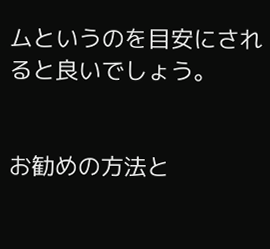ムというのを目安にされると良いでしょう。


お勧めの方法と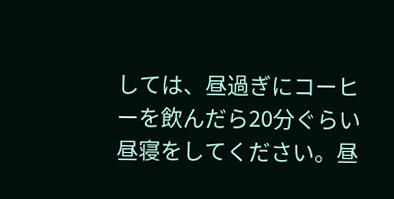しては、昼過ぎにコーヒーを飲んだら20分ぐらい昼寝をしてください。昼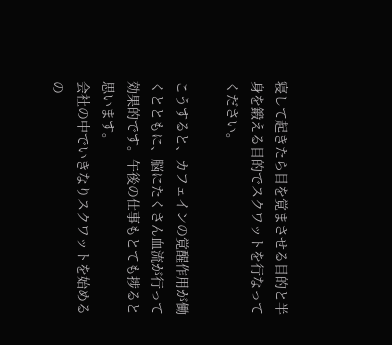寝して起きたら目を覚まさせる目的と半身を鍛える目的でスクワットを行なってください。

こうすると、カフェインの覚醒作用が働くとともに、脳にたくさん血流が行って効果的です。午後の仕事もとても捗ると思います。
会社の中でいきなりスクワットを始めるの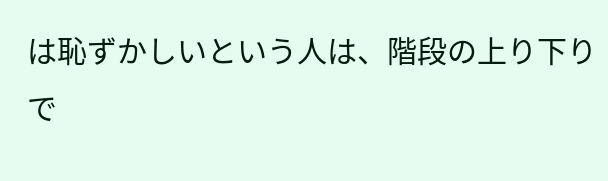は恥ずかしいという人は、階段の上り下りで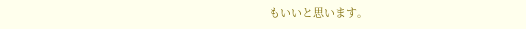もいいと思います。